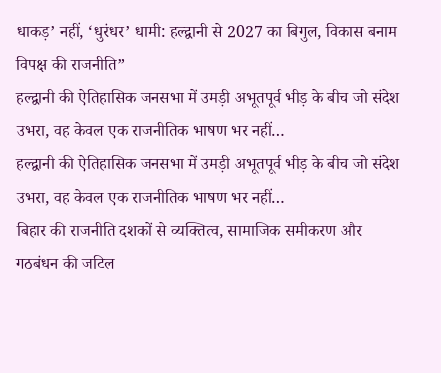धाकड़’ नहीं, ‘धुरंधर’ धामी: हल्द्वानी से 2027 का बिगुल, विकास बनाम विपक्ष की राजनीति”
हल्द्वानी की ऐतिहासिक जनसभा में उमड़ी अभूतपूर्व भीड़ के बीच जो संदेश उभरा, वह केवल एक राजनीतिक भाषण भर नहीं…
हल्द्वानी की ऐतिहासिक जनसभा में उमड़ी अभूतपूर्व भीड़ के बीच जो संदेश उभरा, वह केवल एक राजनीतिक भाषण भर नहीं…
बिहार की राजनीति दशकों से व्यक्तित्व, सामाजिक समीकरण और गठबंधन की जटिल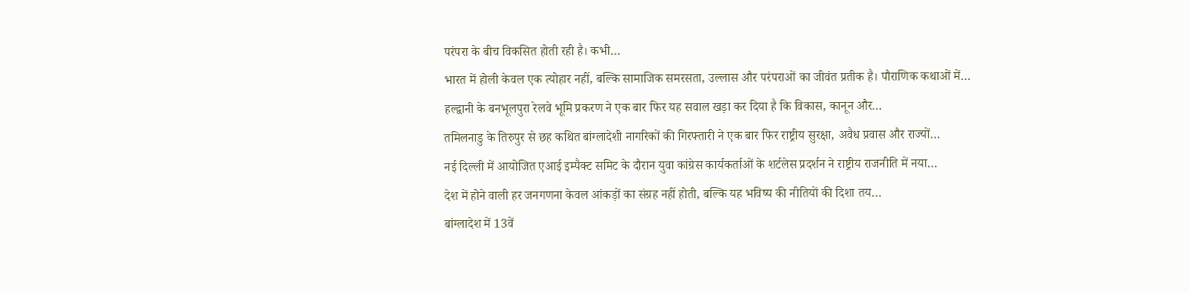परंपरा के बीच विकसित होती रही है। कभी…
भारत में होली केवल एक त्योहार नहीं, बल्कि सामाजिक समरसता, उल्लास और परंपराओं का जीवंत प्रतीक है। पौराणिक कथाओं में…
हल्द्वानी के बनभूलपुरा रेलवे भूमि प्रकरण ने एक बार फिर यह सवाल खड़ा कर दिया है कि विकास, कानून और…
तमिलनाडु के तिरुपुर से छह कथित बांग्लादेशी नागरिकों की गिरफ्तारी ने एक बार फिर राष्ट्रीय सुरक्षा, अवैध प्रवास और राज्यों…
नई दिल्ली में आयोजित एआई इम्पैक्ट समिट के दौरान युवा कांग्रेस कार्यकर्ताओं के शर्टलेस प्रदर्शन ने राष्ट्रीय राजनीति में नया…
देश में होने वाली हर जनगणना केवल आंकड़ों का संग्रह नहीं होती, बल्कि यह भविष्य की नीतियों की दिशा तय…
बांग्लादेश में 13वें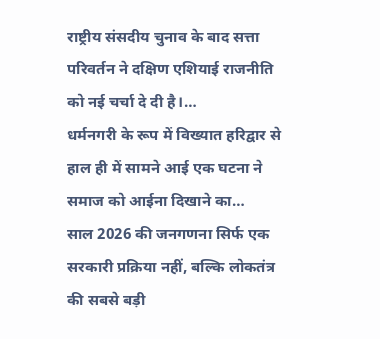राष्ट्रीय संसदीय चुनाव के बाद सत्ता परिवर्तन ने दक्षिण एशियाई राजनीति को नई चर्चा दे दी है।…
धर्मनगरी के रूप में विख्यात हरिद्वार से हाल ही में सामने आई एक घटना ने समाज को आईना दिखाने का…
साल 2026 की जनगणना सिर्फ एक सरकारी प्रक्रिया नहीं, बल्कि लोकतंत्र की सबसे बड़ी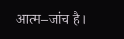आत्म–जांच है।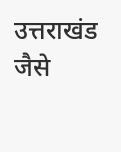उत्तराखंड जैसे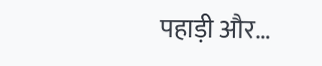पहाड़ी और…